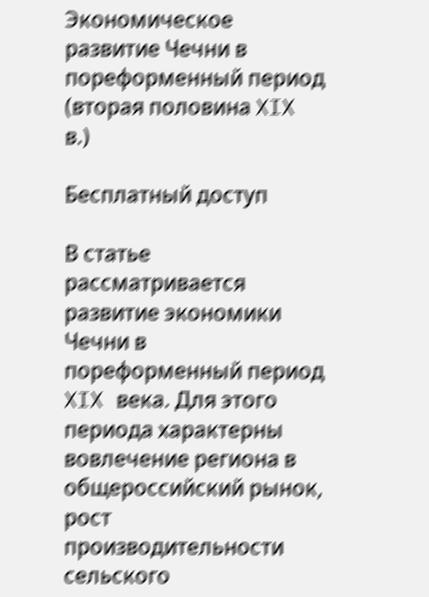Экономическое развитие Чечни в пореформенный период (вторая половина XIX в.)

Бесплатный доступ

В статье рассматривается развитие экономики Чечни в пореформенный период XIX века. Для этого периода характерны вовлечение региона в общероссийский рынок, рост производительности сельского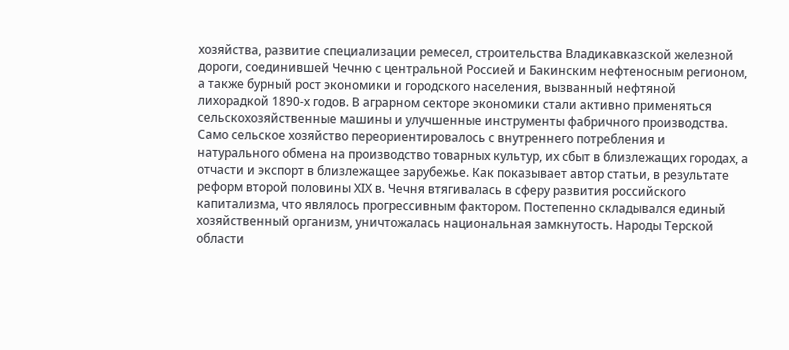хозяйства, развитие специализации ремесел, строительства Владикавказской железной дороги, соединившей Чечню с центральной Россией и Бакинским нефтеносным регионом, а также бурный рост экономики и городского населения, вызванный нефтяной лихорадкой 1890-х годов. В аграрном секторе экономики стали активно применяться сельскохозяйственные машины и улучшенные инструменты фабричного производства. Само сельское хозяйство переориентировалось с внутреннего потребления и натурального обмена на производство товарных культур, их сбыт в близлежащих городах, а отчасти и экспорт в близлежащее зарубежье. Как показывает автор статьи, в результате реформ второй половины ХIХ в. Чечня втягивалась в сферу развития российского капитализма, что являлось прогрессивным фактором. Постепенно складывался единый хозяйственный организм, уничтожалась национальная замкнутость. Народы Терской области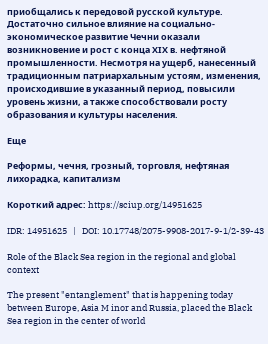приобщались к передовой русской культуре. Достаточно сильное влияние на социально-экономическое развитие Чечни оказали возникновение и рост с конца ХIХ в. нефтяной промышленности. Несмотря на ущерб, нанесенный традиционным патриархальным устоям, изменения, происходившие в указанный период, повысили уровень жизни, а также способствовали росту образования и культуры населения.

Еще

Реформы, чечня, грозный, торговля, нефтяная лихорадка, капитализм

Короткий адрес: https://sciup.org/14951625

IDR: 14951625   |   DOI: 10.17748/2075-9908-2017-9-1/2-39-43

Role of the Black Sea region in the regional and global context

The present "entanglement" that is happening today between Europe, Asia M inor and Russia, placed the Black Sea region in the center of world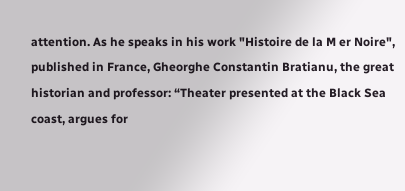attention. As he speaks in his work "Histoire de la M er Noire", published in France, Gheorghe Constantin Bratianu, the great historian and professor: “Theater presented at the Black Sea coast, argues for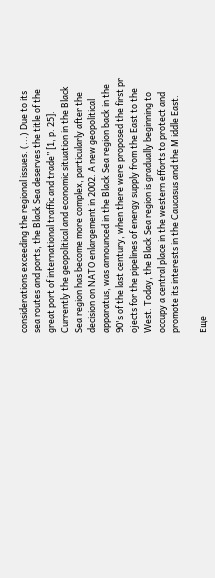considerations exceeding the regional issues. (...) Due to its sea routes and ports, the Black Sea deserves the title of the great port of international traffic and trade” [1, p. 25]. Currently the geopolitical and economic situation in the Black Sea region has become more complex, particularly after the decision on NATO enlargement in 2002. A new geopolitical apparatus, was announced in the Black Sea region back in the 90's of the last century, when there were proposed the first pr ojects for the pipelines of energy supply from the East to the West. Today, the Black Sea region is gradually beginning to occupy a central place in the western efforts to protect and promote its interests in the Caucasus and the M iddle East.

Еще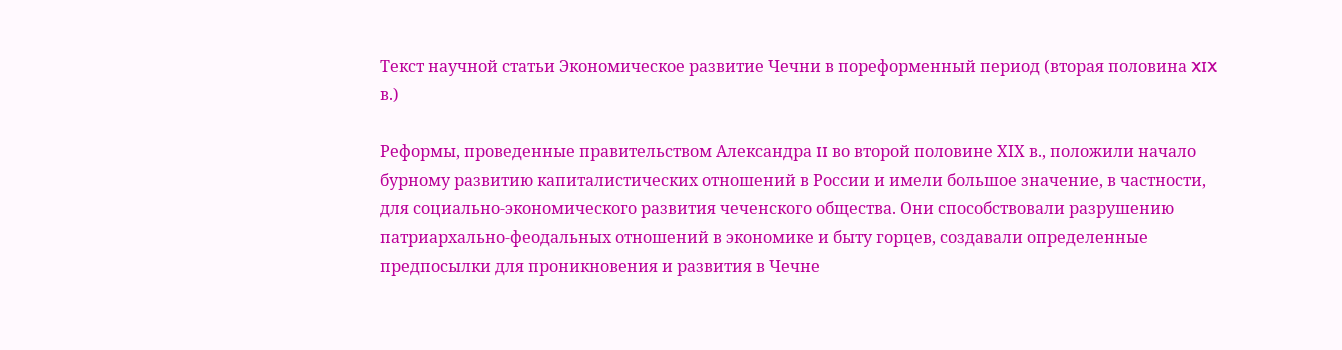Текст научной статьи Экономическое развитие Чечни в пореформенный период (вторая половина XIX в.)

Реформы, проведенные правительством Александра II во второй половине ХIХ в., положили начало бурному развитию капиталистических отношений в России и имели большое значение, в частности, для социально-экономического развития чеченского общества. Они способствовали разрушению патриархально-феодальных отношений в экономике и быту горцев, создавали определенные предпосылки для проникновения и развития в Чечне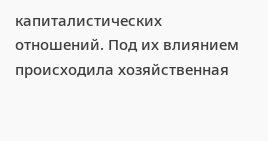капиталистических отношений. Под их влиянием происходила хозяйственная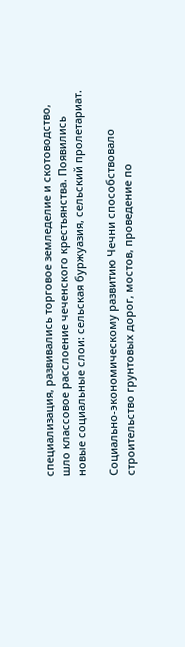специализация, развивались торговое земледелие и скотоводство, шло классовое расслоение чеченского крестьянства. Появились новые социальные слои: сельская буржуазия, сельский пролетариат.

Социально-экономическому развитию Чечни способствовало строительство грунтовых дорог, мостов, проведение по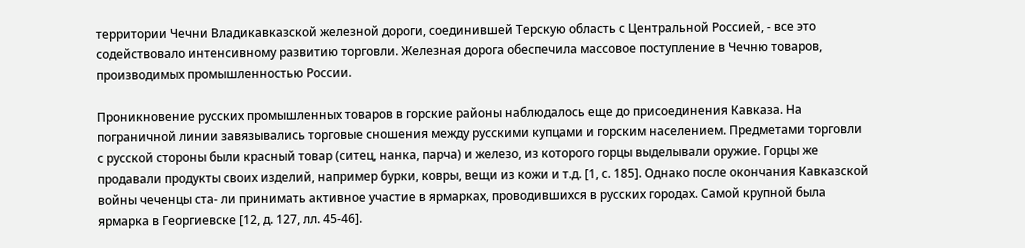территории Чечни Владикавказской железной дороги, соединившей Терскую область с Центральной Россией, - все это содействовало интенсивному развитию торговли. Железная дорога обеспечила массовое поступление в Чечню товаров, производимых промышленностью России.

Проникновение русских промышленных товаров в горские районы наблюдалось еще до присоединения Кавказа. На пограничной линии завязывались торговые сношения между русскими купцами и горским населением. Предметами торговли с русской стороны были красный товар (ситец, нанка, парча) и железо, из которого горцы выделывали оружие. Горцы же продавали продукты своих изделий, например бурки, ковры, вещи из кожи и т.д. [1, с. 185]. Однако после окончания Кавказской войны чеченцы ста- ли принимать активное участие в ярмарках, проводившихся в русских городах. Самой крупной была ярмарка в Георгиевске [12, д. 127, лл. 45-46].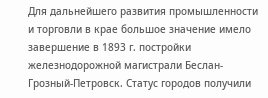Для дальнейшего развития промышленности и торговли в крае большое значение имело завершение в 1893 г. постройки железнодорожной магистрали Беслан-Грозный-Петровск. Статус городов получили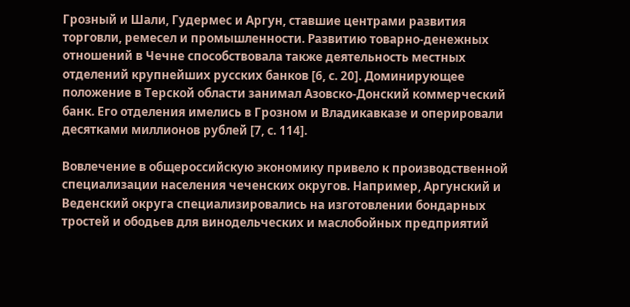Грозный и Шали, Гудермес и Аргун, ставшие центрами развития торговли, ремесел и промышленности. Развитию товарно-денежных отношений в Чечне способствовала также деятельность местных отделений крупнейших русских банков [6, с. 20]. Доминирующее положение в Терской области занимал Азовско-Донский коммерческий банк. Его отделения имелись в Грозном и Владикавказе и оперировали десятками миллионов рублей [7, с. 114].

Вовлечение в общероссийскую экономику привело к производственной специализации населения чеченских округов. Например, Аргунский и Веденский округа специализировались на изготовлении бондарных тростей и ободьев для винодельческих и маслобойных предприятий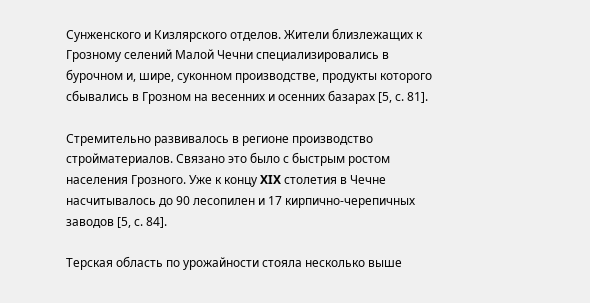Сунженского и Кизлярского отделов. Жители близлежащих к Грозному селений Малой Чечни специализировались в бурочном и, шире, суконном производстве, продукты которого сбывались в Грозном на весенних и осенних базарах [5, с. 81].

Стремительно развивалось в регионе производство стройматериалов. Связано это было с быстрым ростом населения Грозного. Уже к концу XIX столетия в Чечне насчитывалось до 90 лесопилен и 17 кирпично-черепичных заводов [5, с. 84].

Терская область по урожайности стояла несколько выше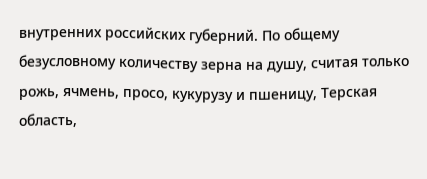внутренних российских губерний. По общему безусловному количеству зерна на душу, считая только рожь, ячмень, просо, кукурузу и пшеницу, Терская область,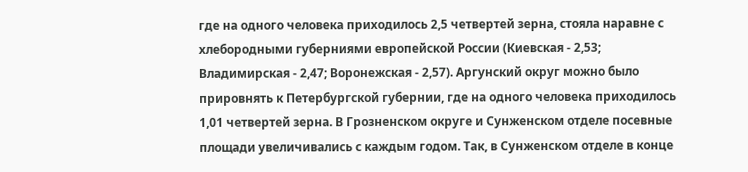где на одного человека приходилось 2,5 четвертей зерна, стояла наравне с хлебородными губерниями европейской России (Киевская - 2,53; Владимирская - 2,47; Воронежская - 2,57). Аргунский округ можно было прировнять к Петербургской губернии, где на одного человека приходилось 1,01 четвертей зерна. В Грозненском округе и Сунженском отделе посевные площади увеличивались с каждым годом. Так, в Сунженском отделе в конце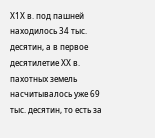Х1Х в. под пашней находилось 34 тыс. десятин, а в первое десятилетие ХХ в. пахотных земель насчитывалось уже 69 тыс. десятин, то есть за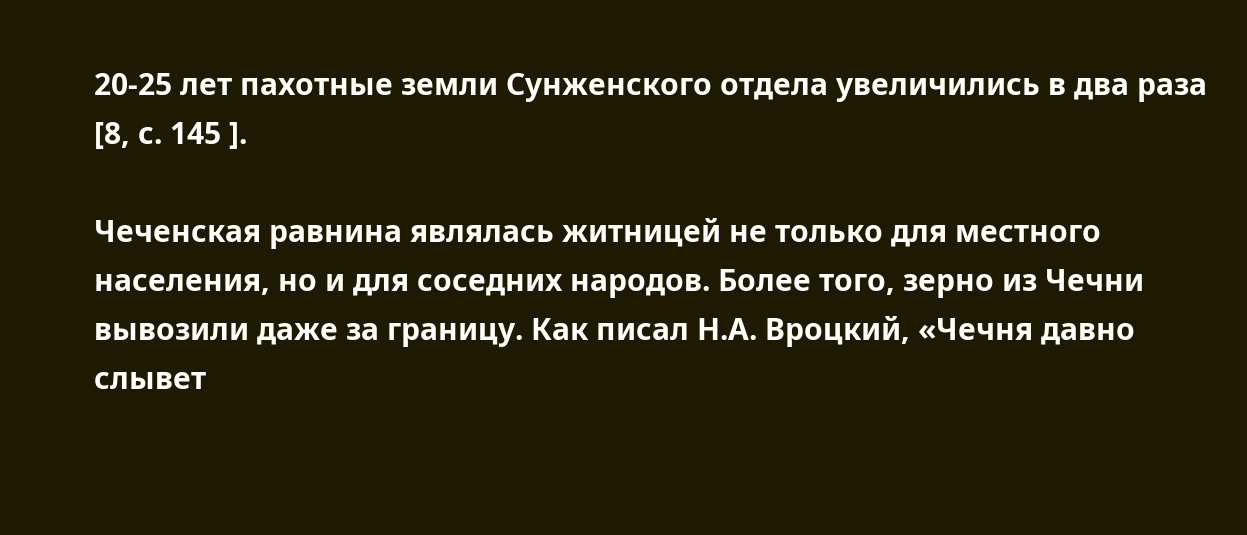20-25 лет пахотные земли Сунженского отдела увеличились в два раза [8, с. 145 ].

Чеченская равнина являлась житницей не только для местного населения, но и для соседних народов. Более того, зерно из Чечни вывозили даже за границу. Как писал Н.А. Вроцкий, «Чечня давно слывет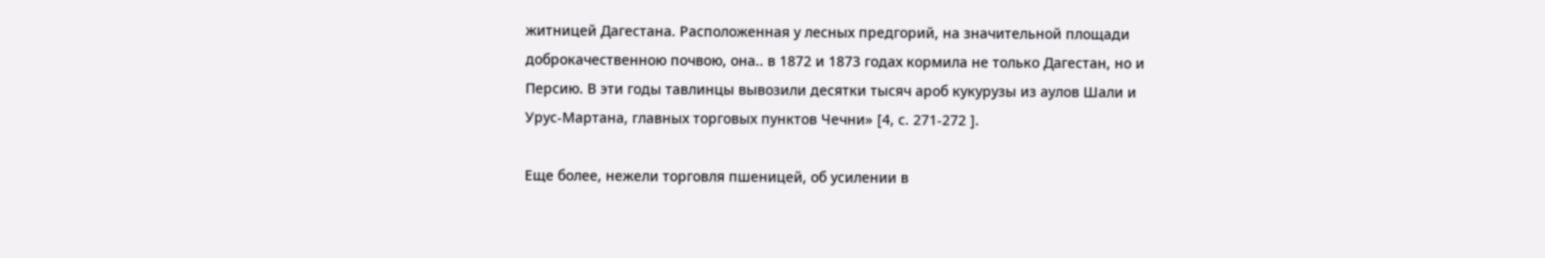житницей Дагестана. Расположенная у лесных предгорий, на значительной площади доброкачественною почвою, она.. в 1872 и 1873 годах кормила не только Дагестан, но и Персию. В эти годы тавлинцы вывозили десятки тысяч ароб кукурузы из аулов Шали и Урус-Мартана, главных торговых пунктов Чечни» [4, с. 271-272 ].

Еще более, нежели торговля пшеницей, об усилении в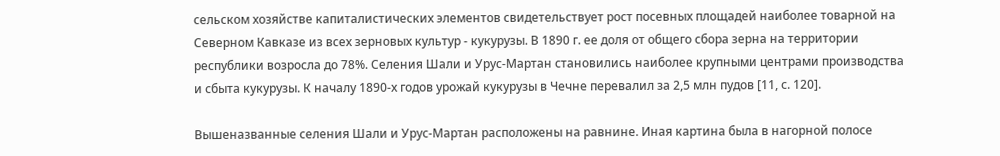сельском хозяйстве капиталистических элементов свидетельствует рост посевных площадей наиболее товарной на Северном Кавказе из всех зерновых культур - кукурузы. В 1890 г. ее доля от общего сбора зерна на территории республики возросла до 78%. Селения Шали и Урус-Мартан становились наиболее крупными центрами производства и сбыта кукурузы. К началу 1890-х годов урожай кукурузы в Чечне перевалил за 2,5 млн пудов [11, с. 120].

Вышеназванные селения Шали и Урус-Мартан расположены на равнине. Иная картина была в нагорной полосе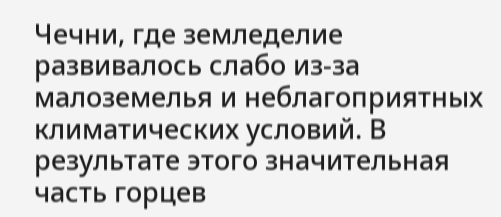Чечни, где земледелие развивалось слабо из-за малоземелья и неблагоприятных климатических условий. В результате этого значительная часть горцев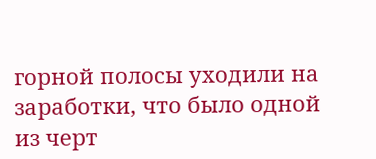горной полосы уходили на заработки, что было одной из черт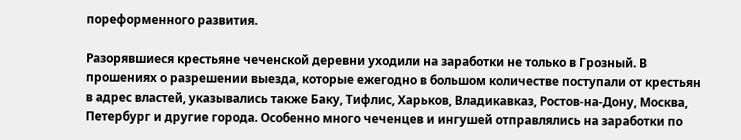пореформенного развития.

Разорявшиеся крестьяне чеченской деревни уходили на заработки не только в Грозный. В прошениях о разрешении выезда, которые ежегодно в большом количестве поступали от крестьян в адрес властей, указывались также Баку, Тифлис, Харьков, Владикавказ, Ростов-на-Дону, Москва, Петербург и другие города. Особенно много чеченцев и ингушей отправлялись на заработки по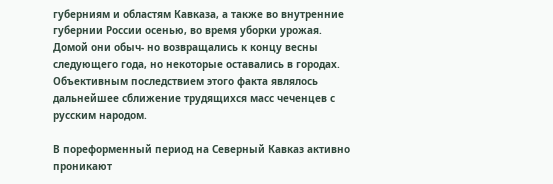губерниям и областям Кавказа, а также во внутренние губернии России осенью, во время уборки урожая. Домой они обыч- но возвращались к концу весны следующего года, но некоторые оставались в городах. Объективным последствием этого факта являлось дальнейшее сближение трудящихся масс чеченцев с русским народом.

В пореформенный период на Северный Кавказ активно проникают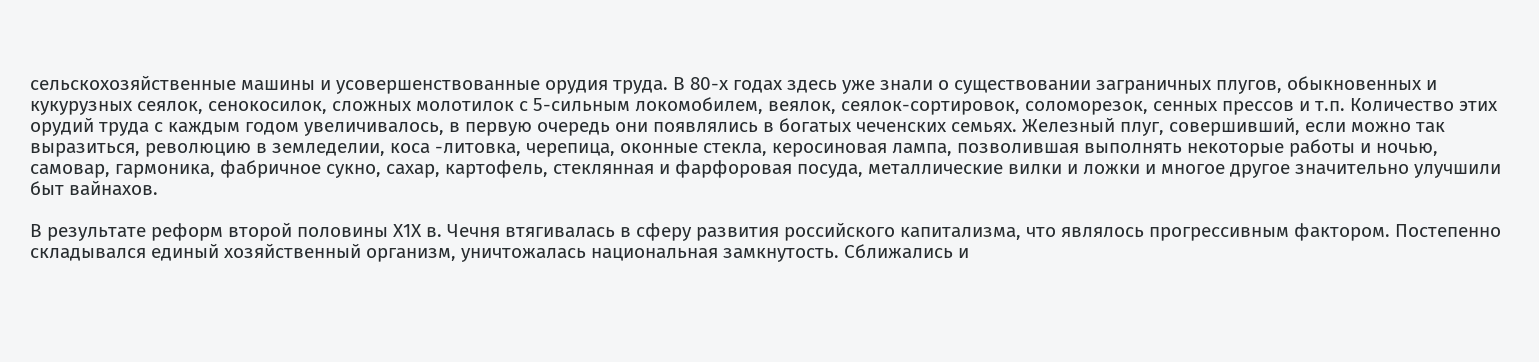сельскохозяйственные машины и усовершенствованные орудия труда. В 80-х годах здесь уже знали о существовании заграничных плугов, обыкновенных и кукурузных сеялок, сенокосилок, сложных молотилок с 5-сильным локомобилем, веялок, сеялок-сортировок, соломорезок, сенных прессов и т.п. Количество этих орудий труда с каждым годом увеличивалось, в первую очередь они появлялись в богатых чеченских семьях. Железный плуг, совершивший, если можно так выразиться, революцию в земледелии, коса -литовка, черепица, оконные стекла, керосиновая лампа, позволившая выполнять некоторые работы и ночью, самовар, гармоника, фабричное сукно, сахар, картофель, стеклянная и фарфоровая посуда, металлические вилки и ложки и многое другое значительно улучшили быт вайнахов.

В результате реформ второй половины Х1Х в. Чечня втягивалась в сферу развития российского капитализма, что являлось прогрессивным фактором. Постепенно складывался единый хозяйственный организм, уничтожалась национальная замкнутость. Сближались и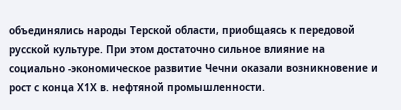объединялись народы Терской области, приобщаясь к передовой русской культуре. При этом достаточно сильное влияние на социально -экономическое развитие Чечни оказали возникновение и рост с конца Х1Х в. нефтяной промышленности.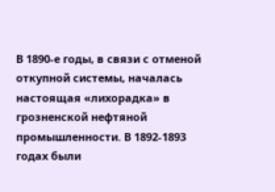В 1890-е годы, в связи с отменой откупной системы, началась настоящая «лихорадка» в грозненской нефтяной промышленности. В 1892-1893 годах были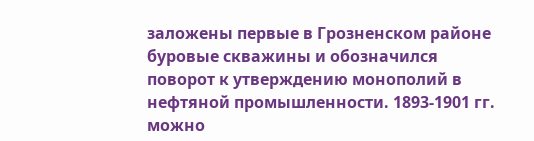заложены первые в Грозненском районе буровые скважины и обозначился поворот к утверждению монополий в нефтяной промышленности. 1893-1901 гг. можно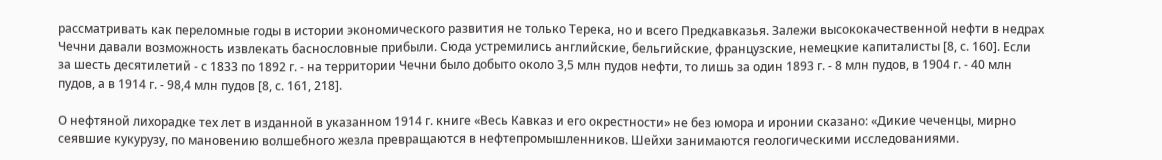рассматривать как переломные годы в истории экономического развития не только Терека, но и всего Предкавказья. Залежи высококачественной нефти в недрах Чечни давали возможность извлекать баснословные прибыли. Сюда устремились английские, бельгийские, французские, немецкие капиталисты [8, с. 160]. Если за шесть десятилетий - с 1833 по 1892 г. - на территории Чечни было добыто около 3,5 млн пудов нефти, то лишь за один 1893 г. - 8 млн пудов, в 1904 г. - 40 млн пудов, а в 1914 г. - 98,4 млн пудов [8, с. 161, 218].

О нефтяной лихорадке тех лет в изданной в указанном 1914 г. книге «Весь Кавказ и его окрестности» не без юмора и иронии сказано: «Дикие чеченцы, мирно сеявшие кукурузу, по мановению волшебного жезла превращаются в нефтепромышленников. Шейхи занимаются геологическими исследованиями.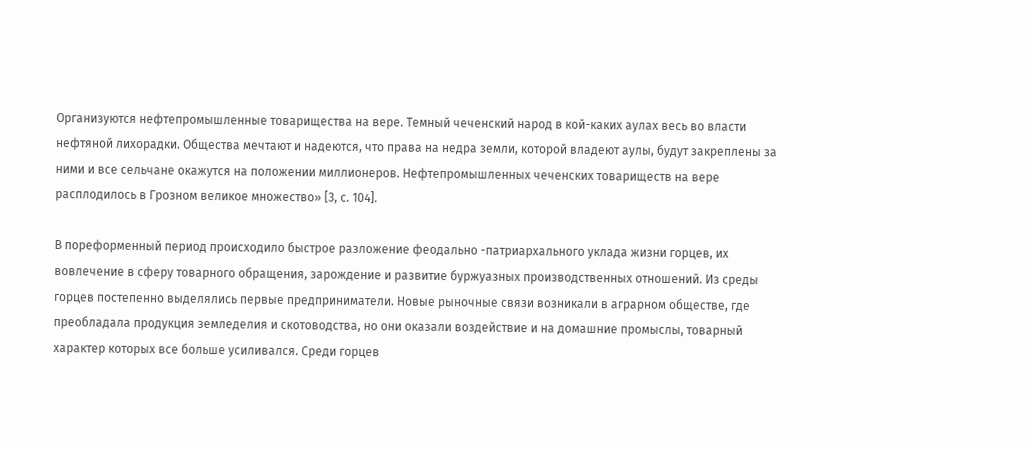Организуются нефтепромышленные товарищества на вере. Темный чеченский народ в кой-каких аулах весь во власти нефтяной лихорадки. Общества мечтают и надеются, что права на недра земли, которой владеют аулы, будут закреплены за ними и все сельчане окажутся на положении миллионеров. Нефтепромышленных чеченских товариществ на вере расплодилось в Грозном великое множество» [3, с. 104].

В пореформенный период происходило быстрое разложение феодально -патриархального уклада жизни горцев, их вовлечение в сферу товарного обращения, зарождение и развитие буржуазных производственных отношений. Из среды горцев постепенно выделялись первые предприниматели. Новые рыночные связи возникали в аграрном обществе, где преобладала продукция земледелия и скотоводства, но они оказали воздействие и на домашние промыслы, товарный характер которых все больше усиливался. Среди горцев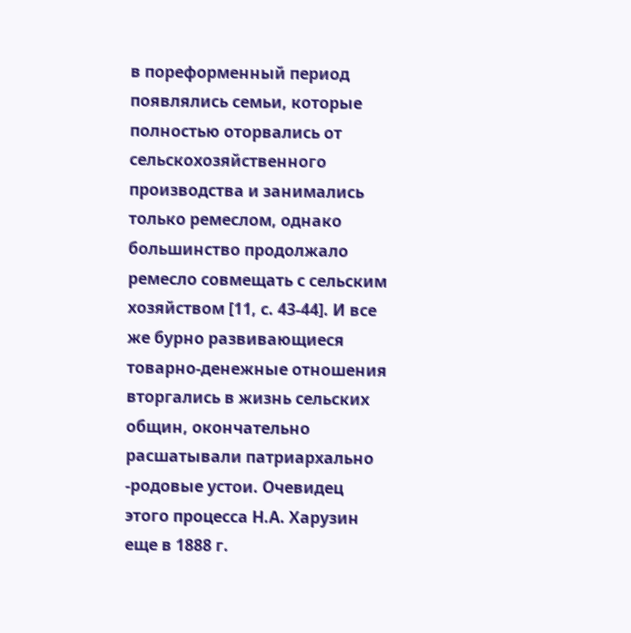в пореформенный период появлялись семьи, которые полностью оторвались от сельскохозяйственного производства и занимались только ремеслом, однако большинство продолжало ремесло совмещать с сельским хозяйством [11, с. 43-44]. И все же бурно развивающиеся товарно-денежные отношения вторгались в жизнь сельских общин, окончательно расшатывали патриархально -родовые устои. Очевидец этого процесса Н.А. Харузин еще в 1888 г.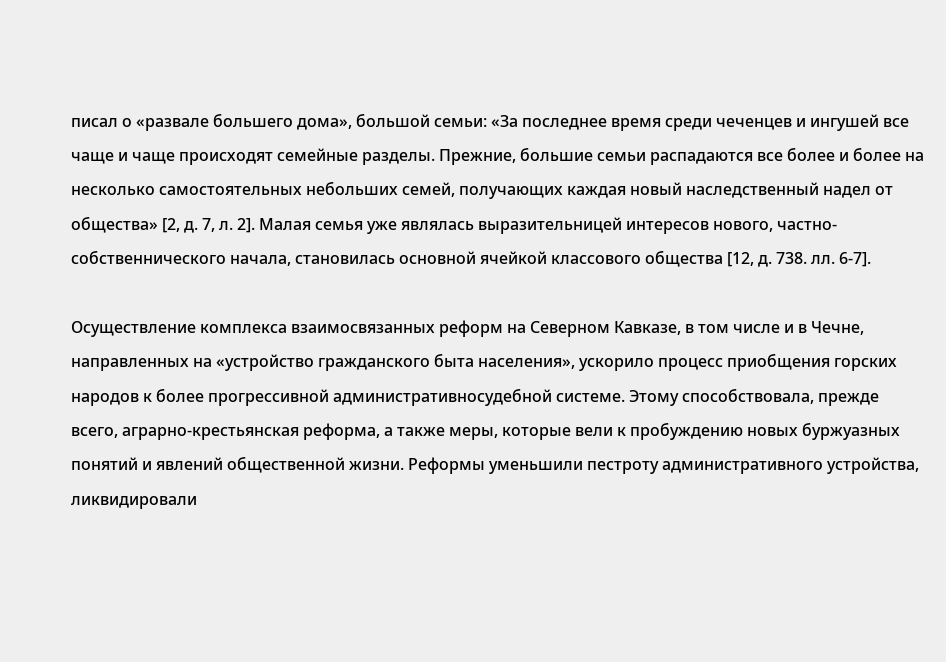писал о «развале большего дома», большой семьи: «За последнее время среди чеченцев и ингушей все чаще и чаще происходят семейные разделы. Прежние, большие семьи распадаются все более и более на несколько самостоятельных небольших семей, получающих каждая новый наследственный надел от общества» [2, д. 7, л. 2]. Малая семья уже являлась выразительницей интересов нового, частно-собственнического начала, становилась основной ячейкой классового общества [12, д. 738. лл. 6-7].

Осуществление комплекса взаимосвязанных реформ на Северном Кавказе, в том числе и в Чечне, направленных на «устройство гражданского быта населения», ускорило процесс приобщения горских народов к более прогрессивной административносудебной системе. Этому способствовала, прежде всего, аграрно-крестьянская реформа, а также меры, которые вели к пробуждению новых буржуазных понятий и явлений общественной жизни. Реформы уменьшили пестроту административного устройства, ликвидировали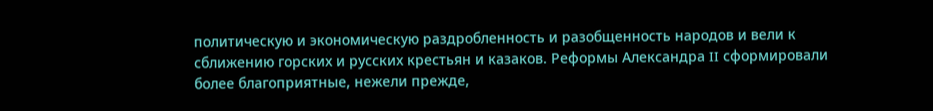политическую и экономическую раздробленность и разобщенность народов и вели к сближению горских и русских крестьян и казаков. Реформы Александра II сформировали более благоприятные, нежели прежде,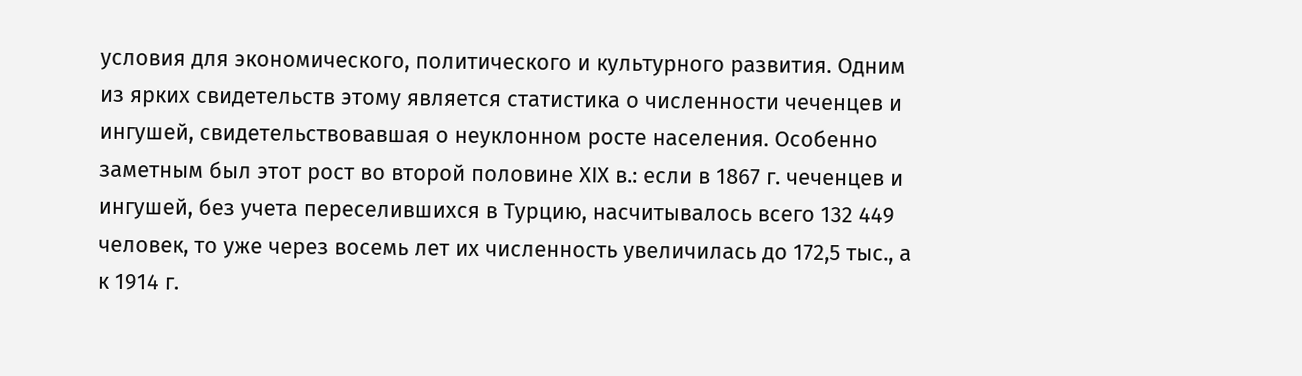условия для экономического, политического и культурного развития. Одним из ярких свидетельств этому является статистика о численности чеченцев и ингушей, свидетельствовавшая о неуклонном росте населения. Особенно заметным был этот рост во второй половине ХIХ в.: если в 1867 г. чеченцев и ингушей, без учета переселившихся в Турцию, насчитывалось всего 132 449 человек, то уже через восемь лет их численность увеличилась до 172,5 тыс., а к 1914 г.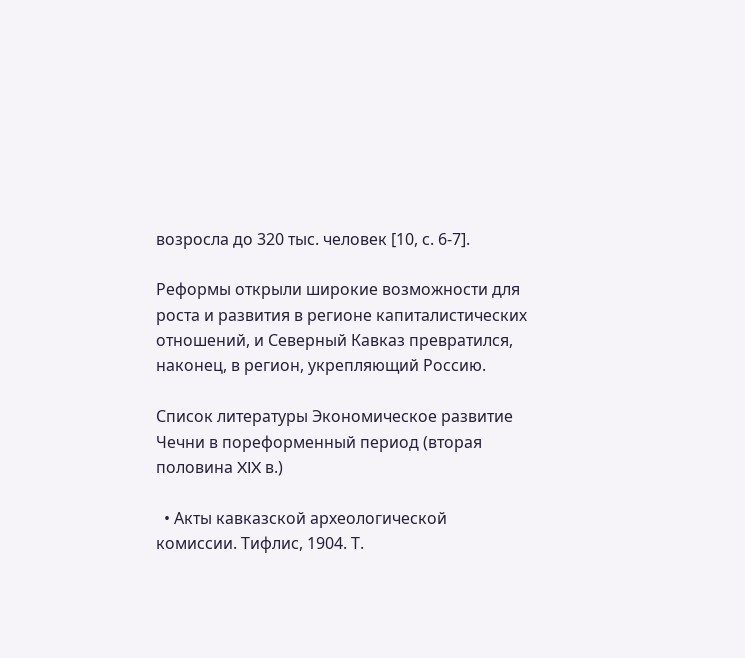возросла до 320 тыс. человек [10, с. 6-7].

Реформы открыли широкие возможности для роста и развития в регионе капиталистических отношений, и Северный Кавказ превратился, наконец, в регион, укрепляющий Россию.

Список литературы Экономическое развитие Чечни в пореформенный период (вторая половина XIX в.)

  • Акты кавказской археологической комиссии. Тифлис, 1904. Т.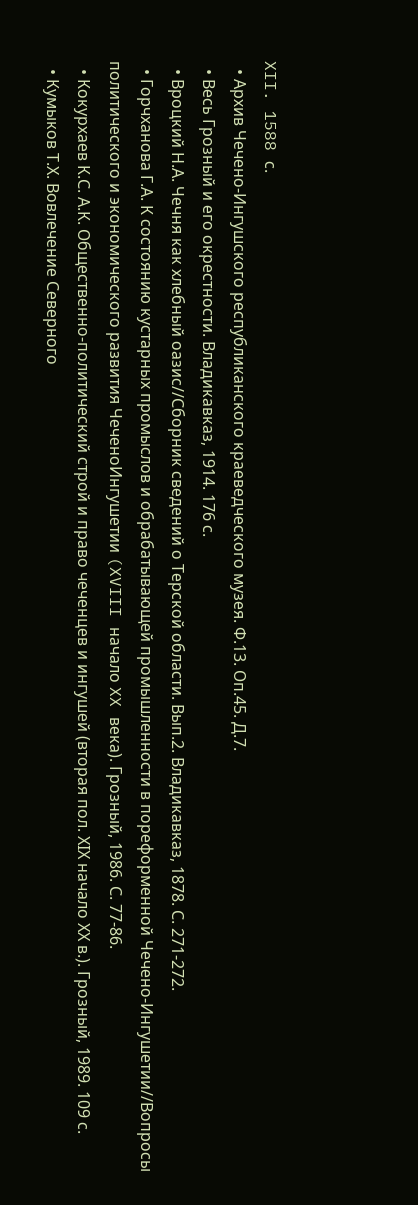XII. 1588 с.
  • Архив Чечено-Ингушского республиканского краеведческого музея. Ф.13. Оп.45. Д.7.
  • Весь Грозный и его окрестности. Владикавказ, 1914. 176 с.
  • Вроцкий Н.А. Чечня как хлебный оазис//Сборник сведений о Терской области. Вып.2. Владикавказ, 1878. С. 271-272.
  • Горчханова Г.А. К состоянию кустарных промыслов и обрабатывающей промышленности в пореформенной Чечено-Ингушетии//Вопросы политического и экономического развития ЧеченоИнгушетии (XVIII начало XX века). Грозный, 1986. С. 77-86.
  • Кокурхаев К.С. А.К. Общественно-политический строй и право чеченцев и ингушей (вторая пол. ХIХ начало ХХ в.). Грозный, 1989. 109 с.
  • Кумыков Т.Х. Вовлечение Северного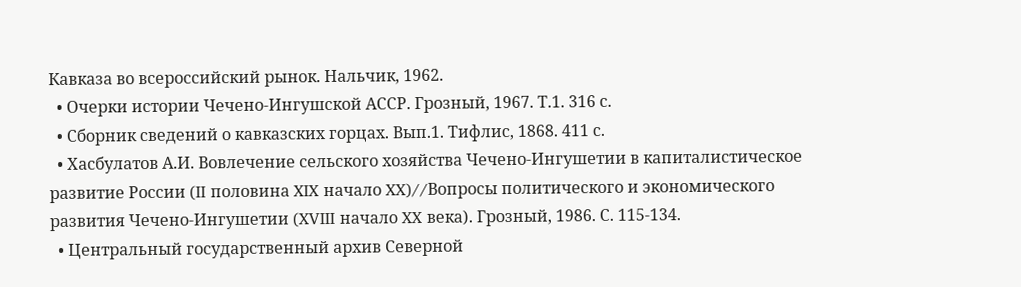Кавказа во всероссийский рынок. Нальчик, 1962.
  • Очерки истории Чечено-Ингушской АССР. Грозный, 1967. Т.1. 316 с.
  • Сборник сведений о кавказских горцах. Вып.1. Тифлис, 1868. 411 с.
  • Хасбулатов А.И. Вовлечение сельского хозяйства Чечено-Ингушетии в капиталистическое развитие России (II половина XIX начало XX)//Вопросы политического и экономического развития Чечено-Ингушетии (XVIII начало XX века). Грозный, 1986. С. 115-134.
  • Центральный государственный архив Северной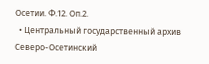Осетии. Ф.12. Оп.2.
  • Центральный государственный архив Северо-Осетинский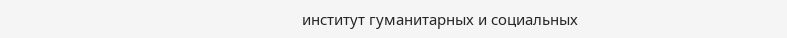институт гуманитарных и социальных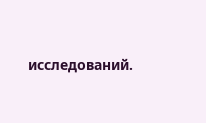исследований.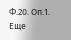Ф.20. Оп.1.
Еще